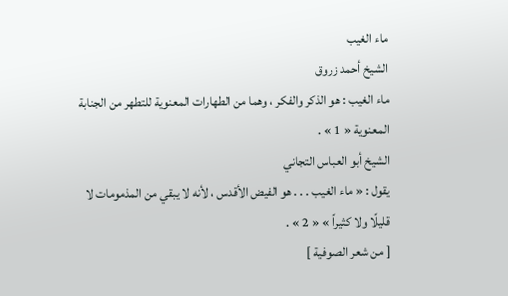ماء الغيب
الشيخ أحمد زروق
ماء الغيب : هو الذكر والفكر ، وهما من الطهارات المعنوية للتطهر من الجنابة المعنوية « 1 » .
الشيخ أبو العباس التجاني
يقول : « ماء الغيب . . . هو الفيض الأقدس ، لأنه لا يبقي من المذمومات لا قليلًا ولا كثيراً » « 2 » .
[ من شعر الصوفية ]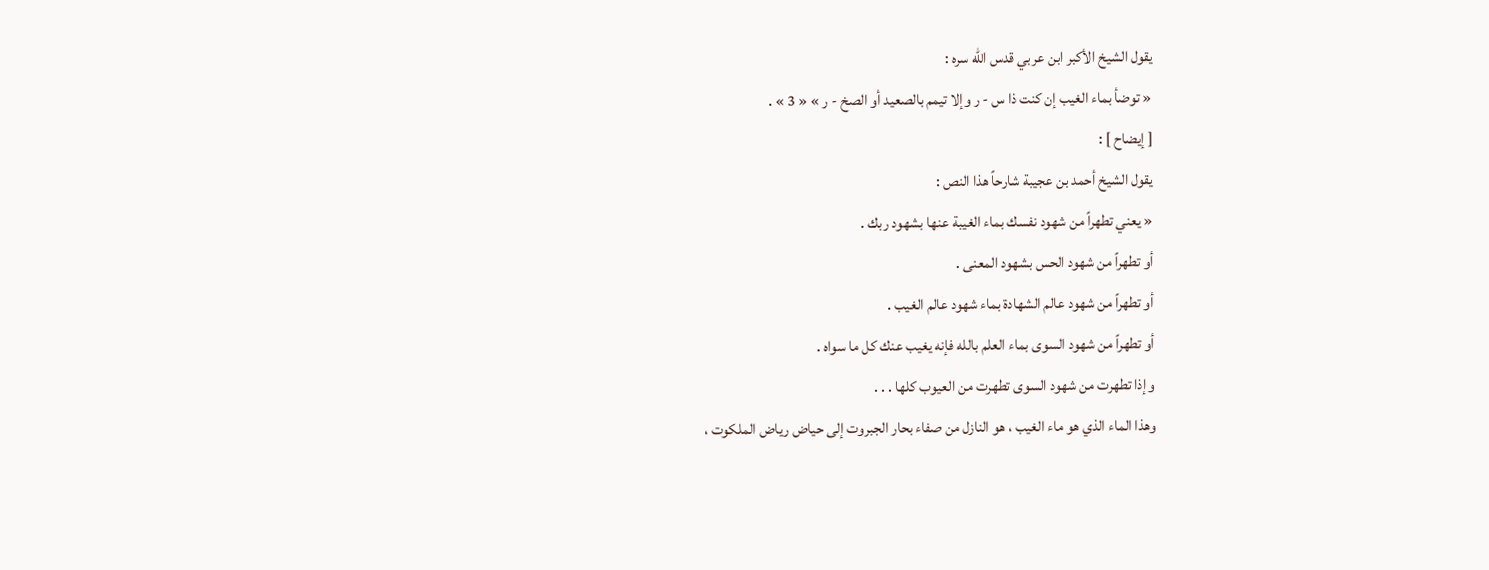يقول الشيخ الأكبر ابن عربي قدس الله سره :
« توضأ بماء الغيب إن كنت ذا س - ر وإلا تيمم بالصعيد أو الصخ - ر » « 3 » .
[ إيضاح ] :
يقول الشيخ أحمد بن عجيبة شارحاً هذا النص :
« يعني تطهراً من شهود نفسك بماء الغيبة عنها بشهود ربك .
أو تطهراً من شهود الحس بشهود المعنى .
أو تطهراً من شهود عالم الشهادة بماء شهود عالم الغيب .
أو تطهراً من شهود السوى بماء العلم بالله فإنه يغيب عنك كل ما سواه .
وإذا تطهرت من شهود السوى تطهرت من العيوب كلها . . .
وهذا الماء الذي هو ماء الغيب ، هو النازل من صفاء بحار الجبروت إلى حياض رياض الملكوت ،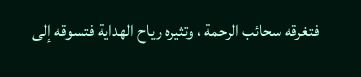فتغرقه سحائب الرحمة ، وتثيره رياح الهداية فتسوقه إلى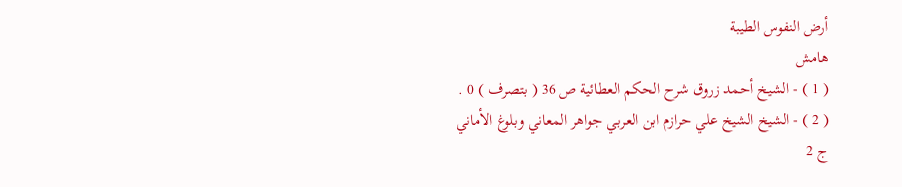أرض النفوس الطيبة
هامش
( 1 ) - الشيخ أحمد زروق شرح الحكم العطائية ص 36 ( بتصرف ) 0 .
( 2 ) - الشيخ الشيخ علي حرازم ابن العربي جواهر المعاني وبلوغ الأماني ج 2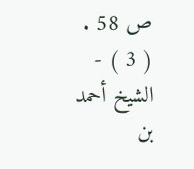ص 58 .
( 3 ) - الشيخ أحمد بن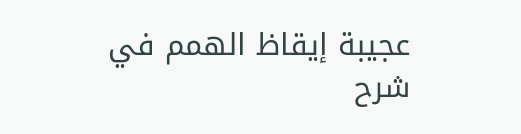عجيبة إيقاظ الهمم في شرح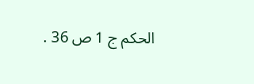الحكم ج 1 ص 36 .